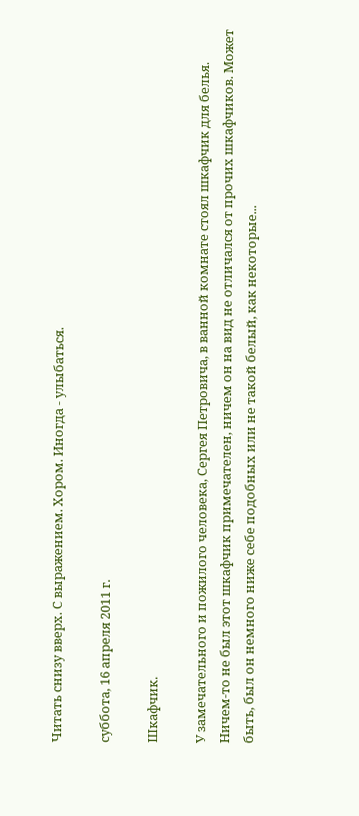Читать снизу вверх. С выражением. Хором. Иногда - улыбаться.

суббота, 16 апреля 2011 г.

Шкафчик.

У замечательного и пожилого человека, Сергея Петровича, в ванной комнате стоял шкафчик для белья. Ничем-то не был этот шкафчик примечателен, ничем он на вид не отличался от прочих шкафчиков. Может быть, был он немного ниже себе подобных или не такой белый, как некоторые...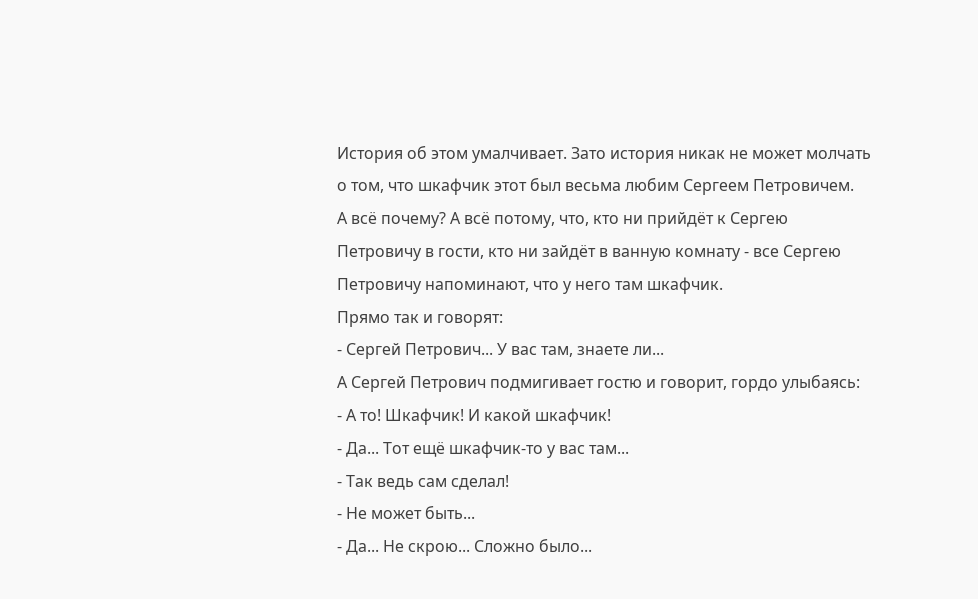История об этом умалчивает. Зато история никак не может молчать о том, что шкафчик этот был весьма любим Сергеем Петровичем.
А всё почему? А всё потому, что, кто ни прийдёт к Сергею Петровичу в гости, кто ни зайдёт в ванную комнату - все Сергею Петровичу напоминают, что у него там шкафчик.
Прямо так и говорят:
- Сергей Петрович... У вас там, знаете ли...
А Сергей Петрович подмигивает гостю и говорит, гордо улыбаясь:
- А то! Шкафчик! И какой шкафчик!
- Да... Тот ещё шкафчик-то у вас там...
- Так ведь сам сделал!
- Не может быть...
- Да... Не скрою... Сложно было...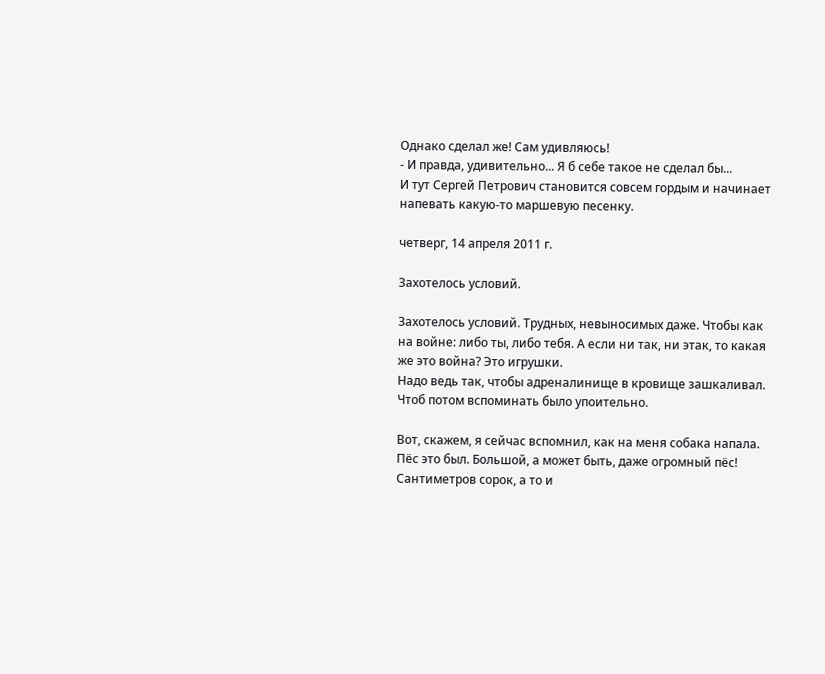Однако сделал же! Сам удивляюсь!
- И правда, удивительно... Я б себе такое не сделал бы...
И тут Сергей Петрович становится совсем гордым и начинает напевать какую-то маршевую песенку.

четверг, 14 апреля 2011 г.

Захотелось условий.

Захотелось условий. Трудных, невыносимых даже. Чтобы как на войне: либо ты, либо тебя. А если ни так, ни этак, то какая же это война? Это игрушки.
Надо ведь так, чтобы адреналинище в кровище зашкаливал.
Чтоб потом вспоминать было упоительно.

Вот, скажем, я сейчас вспомнил, как на меня собака напала.
Пёс это был. Большой, а может быть, даже огромный пёс! Сантиметров сорок, а то и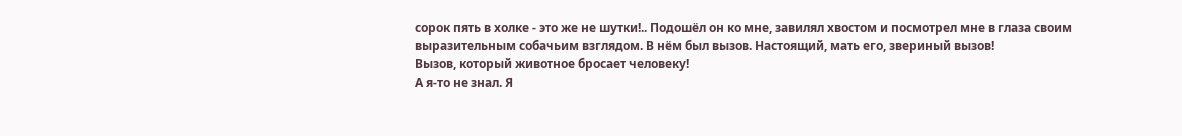сорок пять в холке - это же не шутки!.. Подошёл он ко мне, завилял хвостом и посмотрел мне в глаза своим выразительным собачьим взглядом. В нём был вызов. Настоящий, мать его, звериный вызов!
Вызов, который животное бросает человеку!
А я-то не знал. Я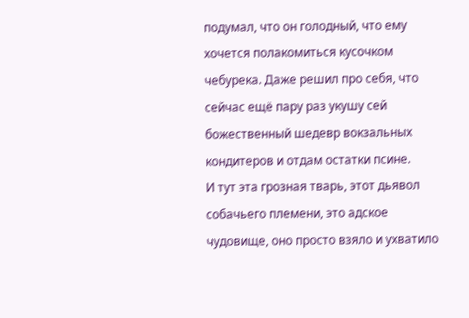подумал, что он голодный, что ему хочется полакомиться кусочком чебурека. Даже решил про себя, что сейчас ещё пару раз укушу сей божественный шедевр вокзальных кондитеров и отдам остатки псине.
И тут эта грозная тварь, этот дьявол собачьего племени, это адское чудовище, оно просто взяло и ухватило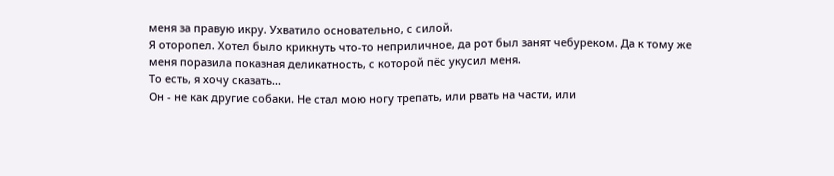меня за правую икру. Ухватило основательно, с силой.
Я оторопел. Хотел было крикнуть что-то неприличное, да рот был занят чебуреком. Да к тому же меня поразила показная деликатность, с которой пёс укусил меня.
То есть, я хочу сказать...
Он - не как другие собаки. Не стал мою ногу трепать, или рвать на части, или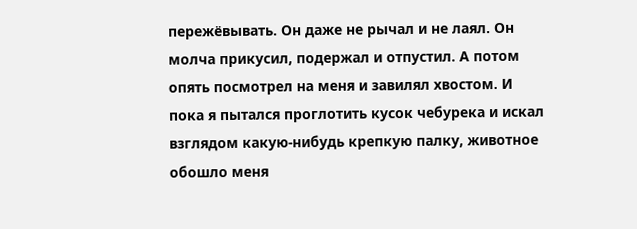пережёвывать. Он даже не рычал и не лаял. Он молча прикусил, подержал и отпустил. А потом опять посмотрел на меня и завилял хвостом. И пока я пытался проглотить кусок чебурека и искал взглядом какую-нибудь крепкую палку, животное обошло меня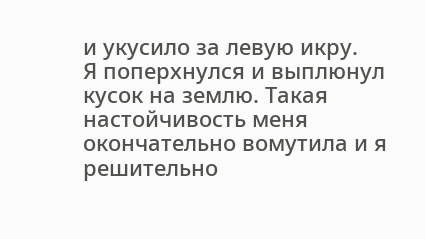и укусило за левую икру.
Я поперхнулся и выплюнул кусок на землю. Такая настойчивость меня окончательно вомутила и я решительно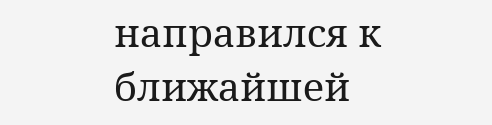направился к ближайшей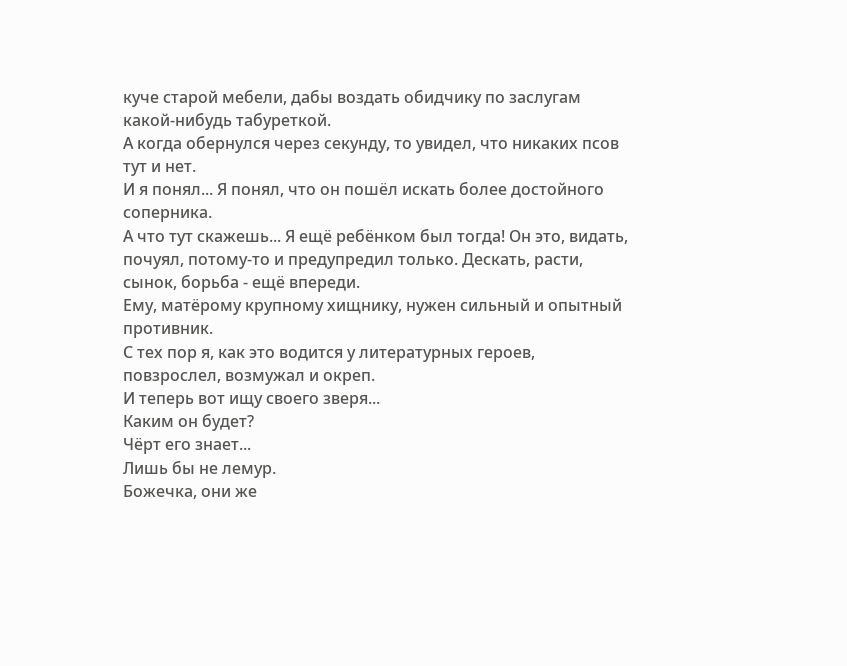куче старой мебели, дабы воздать обидчику по заслугам какой-нибудь табуреткой.
А когда обернулся через секунду, то увидел, что никаких псов тут и нет.
И я понял... Я понял, что он пошёл искать более достойного соперника.
А что тут скажешь... Я ещё ребёнком был тогда! Он это, видать, почуял, потому-то и предупредил только. Дескать, расти, сынок, борьба - ещё впереди.
Ему, матёрому крупному хищнику, нужен сильный и опытный противник.
С тех пор я, как это водится у литературных героев, повзрослел, возмужал и окреп.
И теперь вот ищу своего зверя...
Каким он будет?
Чёрт его знает...
Лишь бы не лемур.
Божечка, они же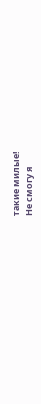такие милые!
Не смогу я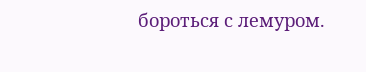бороться с лемуром.